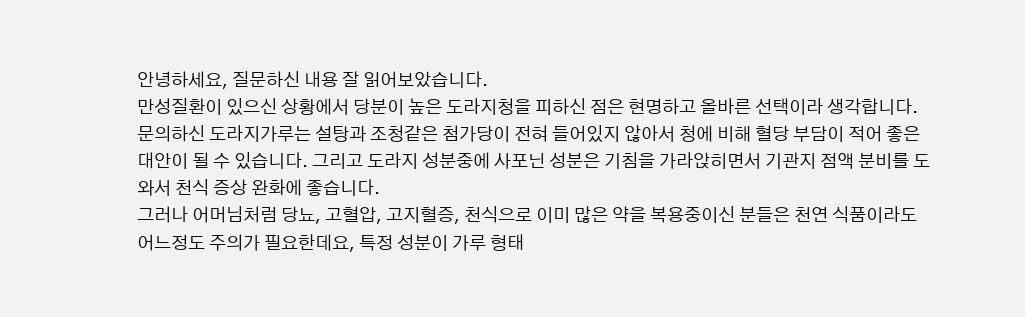안녕하세요, 질문하신 내용 잘 읽어보았습니다.
만성질환이 있으신 상황에서 당분이 높은 도라지청을 피하신 점은 현명하고 올바른 선택이라 생각합니다. 문의하신 도라지가루는 설탕과 조청같은 첨가당이 전혀 들어있지 않아서 청에 비해 혈당 부담이 적어 좋은 대안이 될 수 있습니다. 그리고 도라지 성분중에 사포닌 성분은 기침을 가라앉히면서 기관지 점액 분비를 도와서 천식 증상 완화에 좋습니다.
그러나 어머님처럼 당뇨, 고혈압, 고지혈증, 천식으로 이미 많은 약을 복용중이신 분들은 천연 식품이라도 어느정도 주의가 필요한데요, 특정 성분이 가루 형태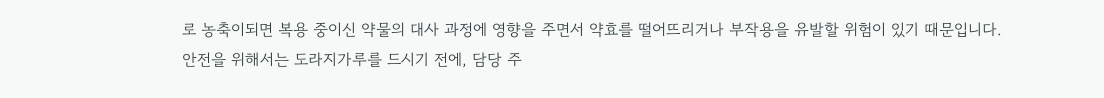로 농축이되면 복용 중이신 약물의 대사 과정에 영향을 주면서 약효를 떨어뜨리거나 부작용을 유발할 위험이 있기 때문입니다.
안전을 위해서는 도라지가루를 드시기 전에, 담당 주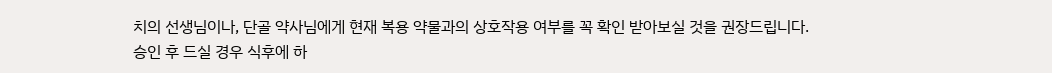치의 선생님이나, 단골 약사님에게 현재 복용 약물과의 상호작용 여부를 꼭 확인 받아보실 것을 권장드립니다.
승인 후 드실 경우 식후에 하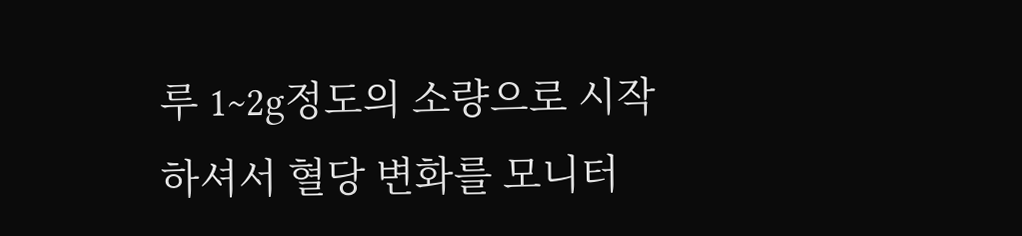루 1~2g정도의 소량으로 시작하셔서 혈당 변화를 모니터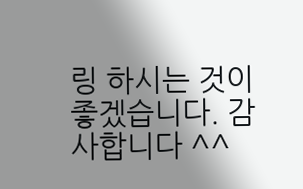링 하시는 것이 좋겠습니다. 감사합니다 ^^